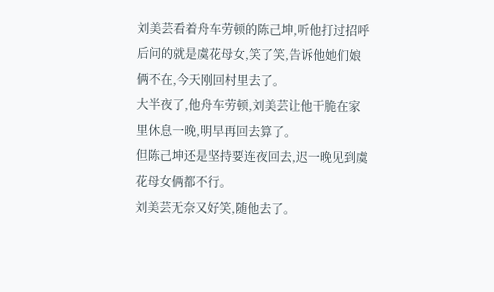刘美芸看着舟车劳顿的陈己坤,听他打过招呼后问的就是虞花母女,笑了笑,告诉他她们娘俩不在,今天刚回村里去了。
大半夜了,他舟车劳顿,刘美芸让他干脆在家里休息一晚,明早再回去算了。
但陈己坤还是坚持要连夜回去,迟一晚见到虞花母女俩都不行。
刘美芸无奈又好笑,随他去了。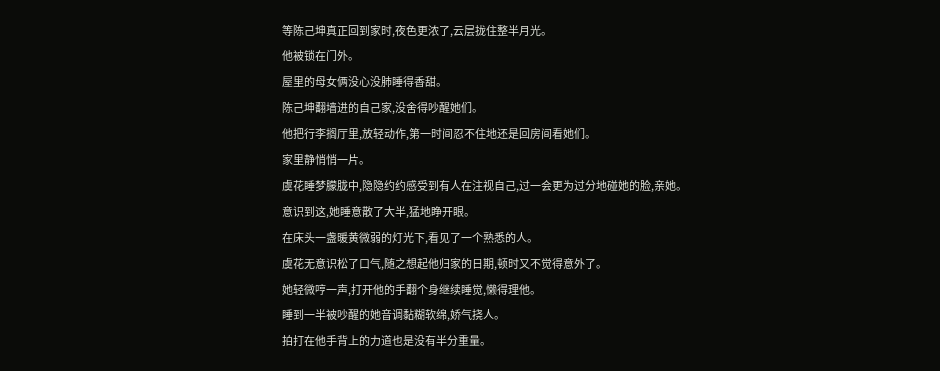等陈己坤真正回到家时,夜色更浓了,云层拢住整半月光。
他被锁在门外。
屋里的母女俩没心没肺睡得香甜。
陈己坤翻墙进的自己家,没舍得吵醒她们。
他把行李搁厅里,放轻动作,第一时间忍不住地还是回房间看她们。
家里静悄悄一片。
虞花睡梦朦胧中,隐隐约约感受到有人在注视自己,过一会更为过分地碰她的脸,亲她。
意识到这,她睡意散了大半,猛地睁开眼。
在床头一盏暖黄微弱的灯光下,看见了一个熟悉的人。
虞花无意识松了口气,随之想起他归家的日期,顿时又不觉得意外了。
她轻微哼一声,打开他的手翻个身继续睡觉,懒得理他。
睡到一半被吵醒的她音调黏糊软绵,娇气挠人。
拍打在他手背上的力道也是没有半分重量。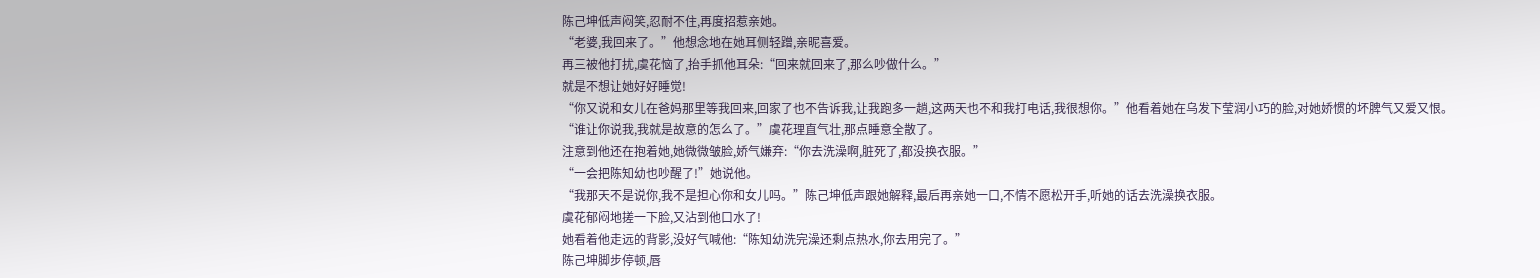陈己坤低声闷笑,忍耐不住,再度招惹亲她。
“老婆,我回来了。”他想念地在她耳侧轻蹭,亲昵喜爱。
再三被他打扰,虞花恼了,抬手抓他耳朵:“回来就回来了,那么吵做什么。”
就是不想让她好好睡觉!
“你又说和女儿在爸妈那里等我回来,回家了也不告诉我,让我跑多一趟,这两天也不和我打电话,我很想你。”他看着她在乌发下莹润小巧的脸,对她娇惯的坏脾气又爱又恨。
“谁让你说我,我就是故意的怎么了。”虞花理直气壮,那点睡意全散了。
注意到他还在抱着她,她微微皱脸,娇气嫌弃:“你去洗澡啊,脏死了,都没换衣服。”
“一会把陈知幼也吵醒了!”她说他。
“我那天不是说你,我不是担心你和女儿吗。”陈己坤低声跟她解释,最后再亲她一口,不情不愿松开手,听她的话去洗澡换衣服。
虞花郁闷地搓一下脸,又沾到他口水了!
她看着他走远的背影,没好气喊他:“陈知幼洗完澡还剩点热水,你去用完了。”
陈己坤脚步停顿,唇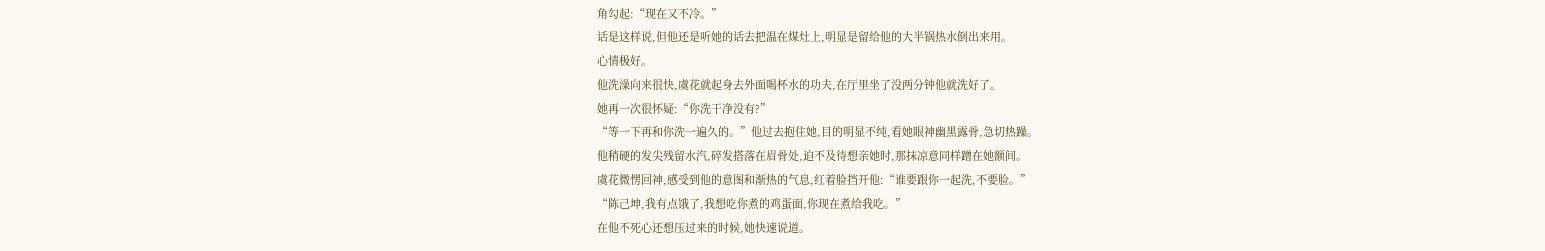角勾起:“现在又不冷。”
话是这样说,但他还是听她的话去把温在煤灶上,明显是留给他的大半锅热水倒出来用。
心情极好。
他洗澡向来很快,虞花就起身去外面喝杯水的功夫,在厅里坐了没两分钟他就洗好了。
她再一次很怀疑:“你洗干净没有?”
“等一下再和你洗一遍久的。”他过去抱住她,目的明显不纯,看她眼神幽黑露骨,急切热躁。
他稍硬的发尖残留水汽,碎发搭落在眉骨处,迫不及待想亲她时,那抹凉意同样蹭在她额间。
虞花微愣回神,感受到他的意图和渐热的气息,红着脸挡开他:“谁要跟你一起洗,不要脸。”
“陈己坤,我有点饿了,我想吃你煮的鸡蛋面,你现在煮给我吃。”
在他不死心还想压过来的时候,她快速说道。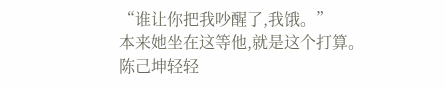“谁让你把我吵醒了,我饿。”
本来她坐在这等他,就是这个打算。
陈己坤轻轻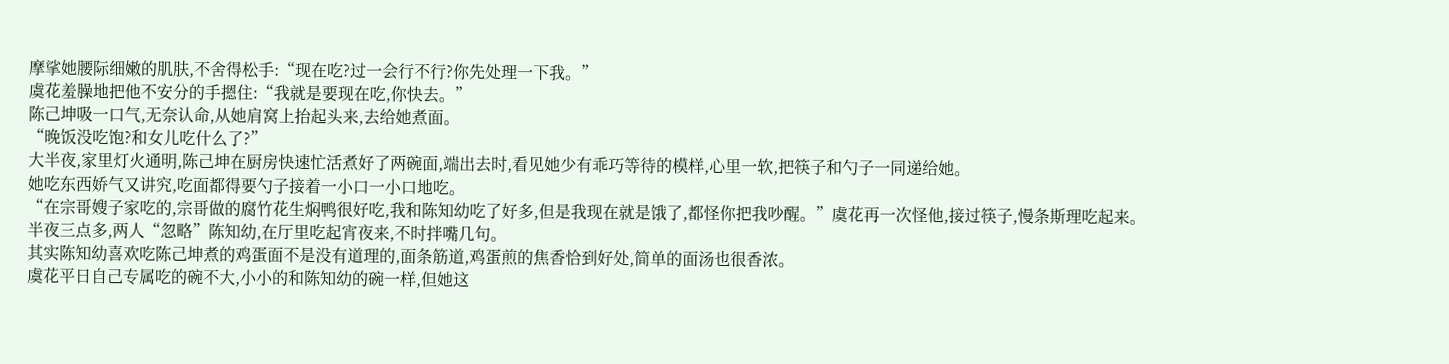摩挲她腰际细嫩的肌肤,不舍得松手:“现在吃?过一会行不行?你先处理一下我。”
虞花羞臊地把他不安分的手摁住:“我就是要现在吃,你快去。”
陈己坤吸一口气,无奈认命,从她肩窝上抬起头来,去给她煮面。
“晚饭没吃饱?和女儿吃什么了?”
大半夜,家里灯火通明,陈己坤在厨房快速忙活煮好了两碗面,端出去时,看见她少有乖巧等待的模样,心里一软,把筷子和勺子一同递给她。
她吃东西娇气又讲究,吃面都得要勺子接着一小口一小口地吃。
“在宗哥嫂子家吃的,宗哥做的腐竹花生焖鸭很好吃,我和陈知幼吃了好多,但是我现在就是饿了,都怪你把我吵醒。”虞花再一次怪他,接过筷子,慢条斯理吃起来。
半夜三点多,两人“忽略”陈知幼,在厅里吃起宵夜来,不时拌嘴几句。
其实陈知幼喜欢吃陈己坤煮的鸡蛋面不是没有道理的,面条筋道,鸡蛋煎的焦香恰到好处,简单的面汤也很香浓。
虞花平日自己专属吃的碗不大,小小的和陈知幼的碗一样,但她这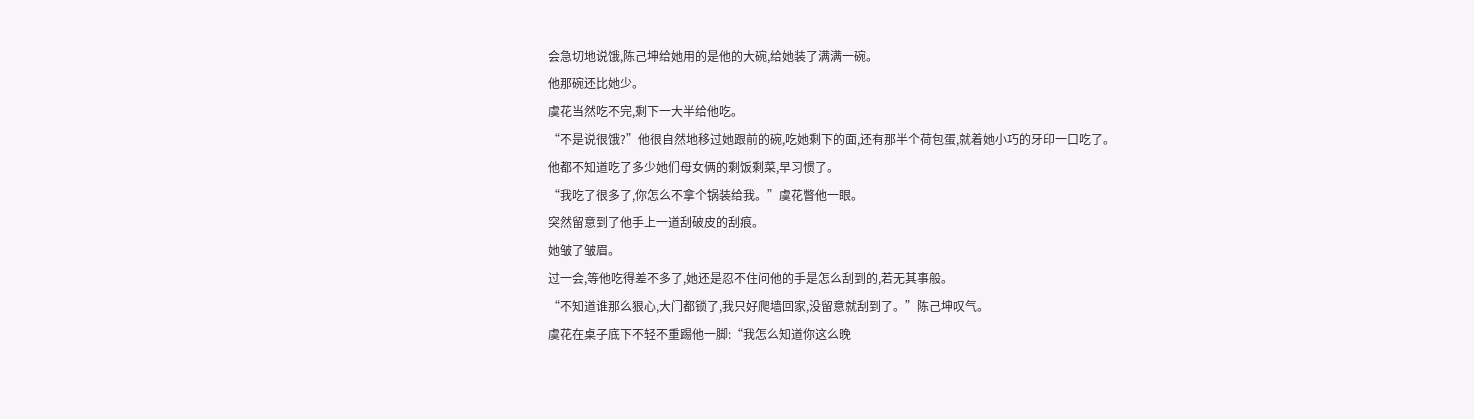会急切地说饿,陈己坤给她用的是他的大碗,给她装了满满一碗。
他那碗还比她少。
虞花当然吃不完,剩下一大半给他吃。
“不是说很饿?”他很自然地移过她跟前的碗,吃她剩下的面,还有那半个荷包蛋,就着她小巧的牙印一口吃了。
他都不知道吃了多少她们母女俩的剩饭剩菜,早习惯了。
“我吃了很多了,你怎么不拿个锅装给我。”虞花瞥他一眼。
突然留意到了他手上一道刮破皮的刮痕。
她皱了皱眉。
过一会,等他吃得差不多了,她还是忍不住问他的手是怎么刮到的,若无其事般。
“不知道谁那么狠心,大门都锁了,我只好爬墙回家,没留意就刮到了。”陈己坤叹气。
虞花在桌子底下不轻不重踢他一脚:“我怎么知道你这么晚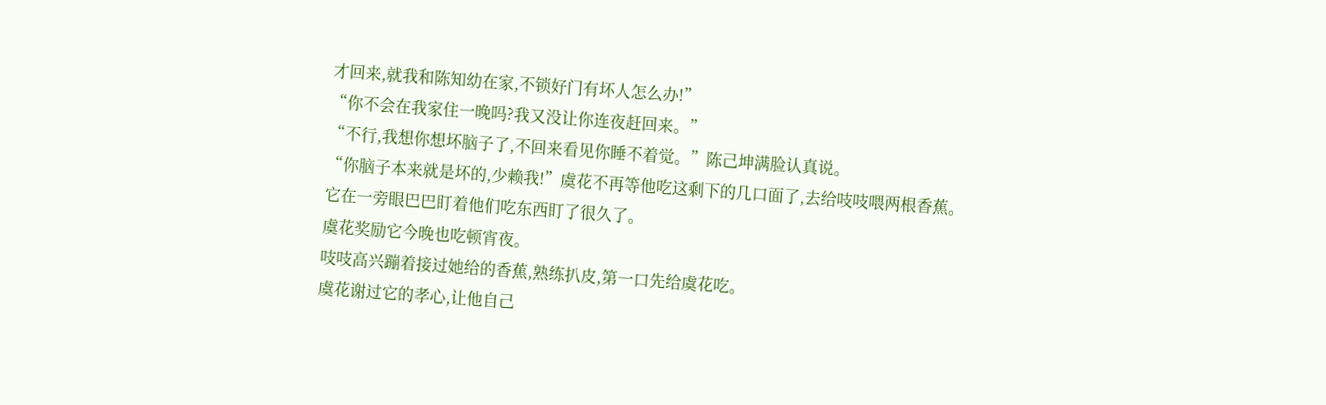才回来,就我和陈知幼在家,不锁好门有坏人怎么办!”
“你不会在我家住一晚吗?我又没让你连夜赶回来。”
“不行,我想你想坏脑子了,不回来看见你睡不着觉。”陈己坤满脸认真说。
“你脑子本来就是坏的,少赖我!”虞花不再等他吃这剩下的几口面了,去给吱吱喂两根香蕉。
它在一旁眼巴巴盯着他们吃东西盯了很久了。
虞花奖励它今晚也吃顿宵夜。
吱吱高兴蹦着接过她给的香蕉,熟练扒皮,第一口先给虞花吃。
虞花谢过它的孝心,让他自己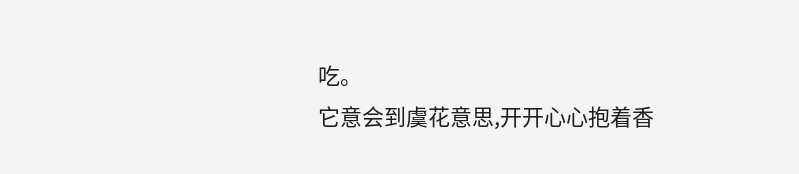吃。
它意会到虞花意思,开开心心抱着香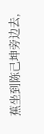蕉坐到陈己坤旁边去,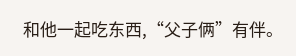和他一起吃东西,“父子俩”有伴。